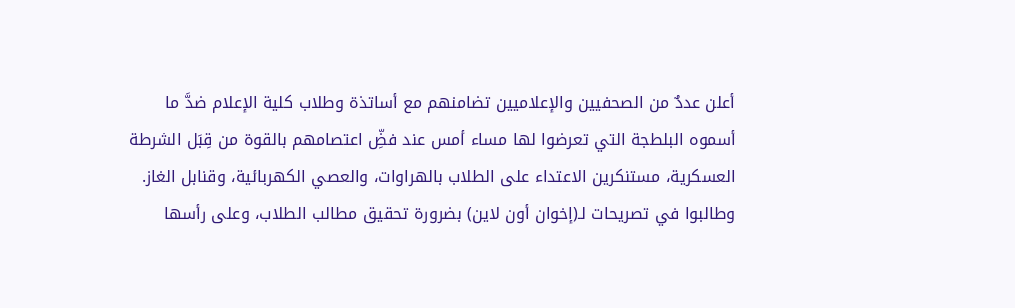أعلن عددٌ من الصحفيين والإعلاميين تضامنهم مع أساتذة وطلاب كلية الإعلام ضدَّ ما أسموه البلطجة التي تعرضوا لها مساء أمس عند فضِّ اعتصامهم بالقوة من قِبَل الشرطة العسكرية، مستنكرين الاعتداء على الطلاب بالهراوات، والعصي الكهربائية، وقنابل الغاز.
وطالبوا في تصريحات لـ(إخوان أون لاين) بضرورة تحقيق مطالب الطلاب، وعلى رأسها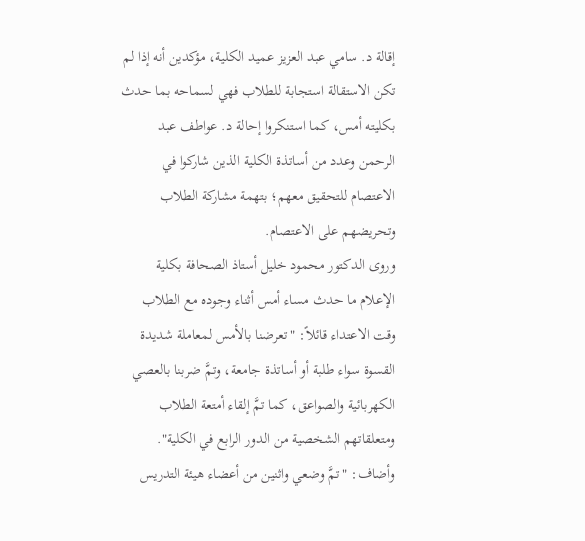إقالة د. سامي عبد العزيز عميد الكلية، مؤكدين أنه إذا لم تكن الاستقالة استجابة للطلاب فهي لسماحه بما حدث بكليته أمس، كما استنكروا إحالة د. عواطف عبد الرحمن وعدد من أساتذة الكلية الذين شاركوا في الاعتصام للتحقيق معهم؛ بتهمة مشاركة الطلاب وتحريضهم على الاعتصام.
وروى الدكتور محمود خليل أستاذ الصحافة بكلية الإعلام ما حدث مساء أمس أثناء وجوده مع الطلاب وقت الاعتداء قائلاً: "تعرضنا بالأمس لمعاملة شديدة القسوة سواء طلبة أو أساتذة جامعة، وتمَّ ضربنا بالعصي الكهربائية والصواعق، كما تمَّ إلقاء أمتعة الطلاب ومتعلقاتهم الشخصية من الدور الرابع في الكلية".
وأضاف: "تمَّ وضعي واثنين من أعضاء هيئة التدريس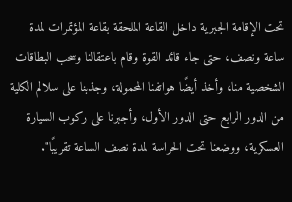تحت الإقامة الجبرية داخل القاعة الملحقة بقاعة المؤتمرات لمدة ساعة ونصف، حتى جاء قائد القوة وقام باعتقالنا وسحب البطاقات الشخصية منا، وأخذ أيضًا هواتفنا المحمولة، وجذبنا على سلالم الكلية من الدور الرابع حتى الدور الأول، وأجبرنا على ركوب السيارة العسكرية، ووضعنا تحت الحراسة لمدة نصف الساعة تقريبًا".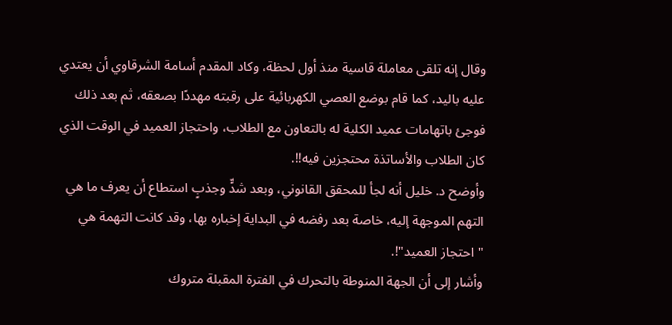وقال إنه تلقى معاملة قاسية منذ أول لحظة، وكاد المقدم أسامة الشرقاوي أن يعتدي عليه باليد، كما قام بوضع العصي الكهربائية على رقبته مهددًا بصعقه، ثم بعد ذلك فوجئ باتهامات عميد الكلية له بالتعاون مع الطلاب، واحتجاز العميد في الوقت الذي كان الطلاب والأساتذة محتجزين فيه!!.
وأوضح د. خليل أنه لجأ للمحقق القانوني، وبعد شدٍّ وجذبٍ استطاع أن يعرف ما هي التهم الموجهة إليه، خاصة بعد رفضه في البداية إخباره بها، وقد كانت التهمة هي "احتجاز العميد"!.
وأشار إلى أن الجهة المنوطة بالتحرك في الفترة المقبلة متروك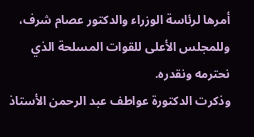أمرها لرئاسة الوزراء والدكتور عصام شرف، وللمجلس الأعلى للقوات المسلحة الذي نحترمه ونقدره.
وذكرت الدكتورة عواطف عبد الرحمن الأستاذ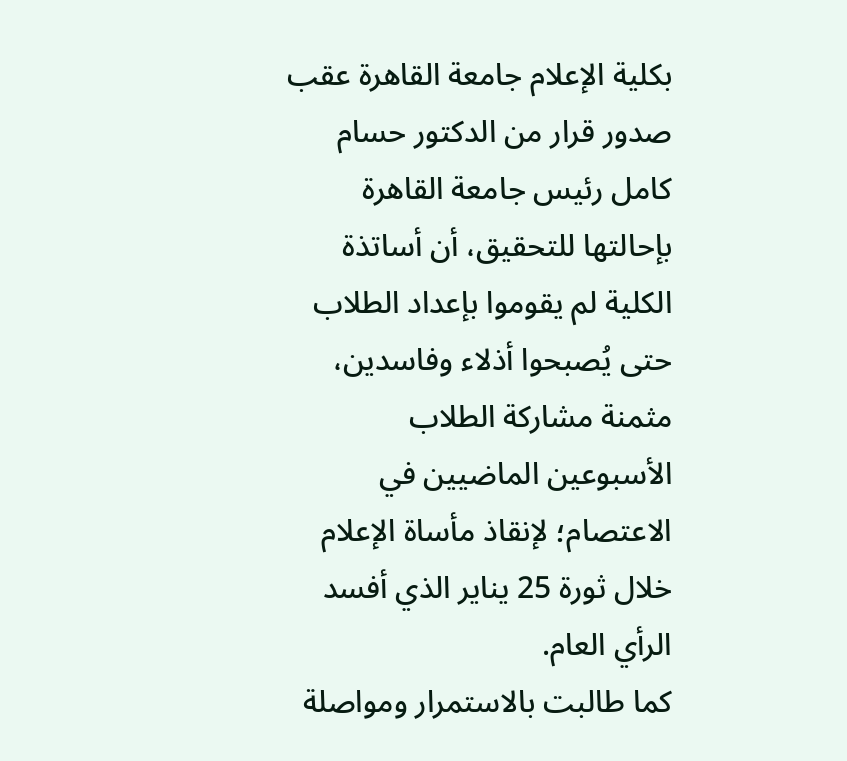بكلية الإعلام جامعة القاهرة عقب صدور قرار من الدكتور حسام كامل رئيس جامعة القاهرة بإحالتها للتحقيق، أن أساتذة الكلية لم يقوموا بإعداد الطلاب حتى يُصبحوا أذلاء وفاسدين، مثمنة مشاركة الطلاب الأسبوعين الماضيين في الاعتصام؛ لإنقاذ مأساة الإعلام خلال ثورة 25 يناير الذي أفسد الرأي العام.
كما طالبت بالاستمرار ومواصلة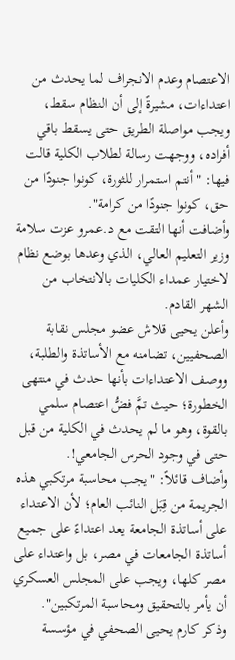الاعتصام وعدم الانجراف لما يحدث من اعتداءات، مشيرةً إلى أن النظام سقط، ويجب مواصلة الطريق حتى يسقط باقي أفراده، ووجهت رسالة لطلاب الكلية قالت فيها: "أنتم استمرار للثورة، كونوا جنودًا من حق، كونوا جنودًا من كرامة".
وأضافت أنها التقت مع د.عمرو عزت سلامة وزير التعليم العالي، الذي وعدها بوضع نظام لاختيار عمداء الكليات بالانتخاب من الشهر القادم.
وأعلن يحيى قلاش عضو مجلس نقابة الصحفيين، تضامنه مع الأساتذة والطلبة، ووصف الاعتداءات بأنها حدث في منتهى الخطورة؛ حيث تمَّ فضُّ اعتصام سلمي بالقوة، وهو ما لم يحدث في الكلية من قبل حتى في وجود الحرس الجامعي!.
وأضاف قائلاً: "يجب محاسبة مرتكبي هذه الجريمة من قِبَل النائب العام؛ لأن الاعتداء على أساتذة الجامعة يعد اعتداءً على جميع أساتذة الجامعات في مصر، بل واعتداء على مصر كلها، ويجب على المجلس العسكري أن يأمر بالتحقيق ومحاسبة المرتكبين".
وذكر كارم يحيى الصحفي في مؤسسة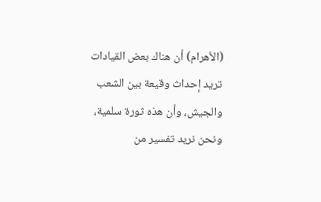(الأهرام) أن هناك بعض القيادات تريد إحداث وقيعة بين الشعب والجيش، وأن هذه ثورة سلمية، ونحن نريد تفسير من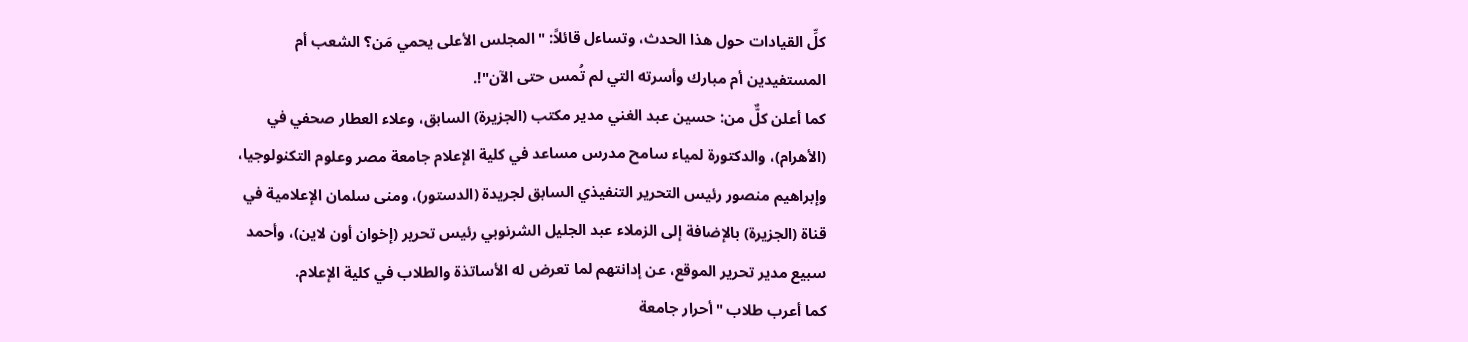كلِّ القيادات حول هذا الحدث، وتساءل قائلاً: "المجلس الأعلى يحمي مَن؟ الشعب أم المستفيدين أم مبارك وأسرته التي لم تُمس حتى الآن"!.
كما أعلن كلٌّ من: حسين عبد الغني مدير مكتب (الجزيرة) السابق، وعلاء العطار صحفي في (الأهرام)، والدكتورة لمياء سامح مدرس مساعد في كلية الإعلام جامعة مصر وعلوم التكنولوجيا، وإبراهيم منصور رئيس التحرير التنفيذي السابق لجريدة (الدستور)، ومنى سلمان الإعلامية في قناة (الجزيرة) بالإضافة إلى الزملاء عبد الجليل الشرنوبي رئيس تحرير (إخوان أون لاين)، وأحمد سبيع مدير تحرير الموقع، عن إدانتهم لما تعرض له الأساتذة والطلاب في كلية الإعلام.
كما أعرب طلاب "أحرار جامعة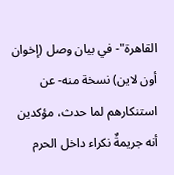القاهرة"- في بيان وصل (إخوان أون لاين) نسخة منه- عن استنكارهم لما حدث، مؤكدين أنه جريمةٌ نكراء داخل الحرم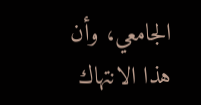الجامعي، وأن هذا الانتهاك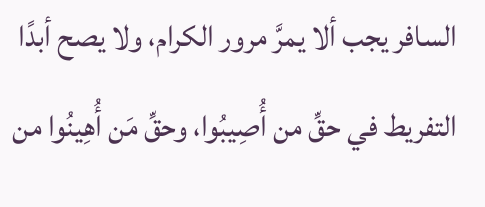السافر يجب ألا يمرَّ مرور الكرام، ولا يصح أبدًا التفريط في حقِّ من أُصِيبُوا، وحقِّ مَن أُهِينُوا من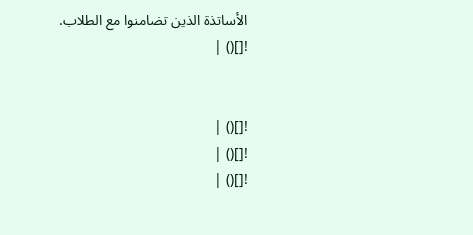الأساتذة الذين تضامنوا مع الطلاب.
![]() |


![]() |
![]() |
![]() |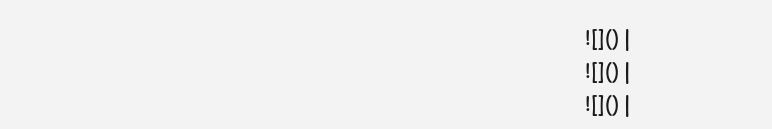![]() |
![]() |
![]() |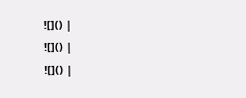![]() |
![]() |
![]() |